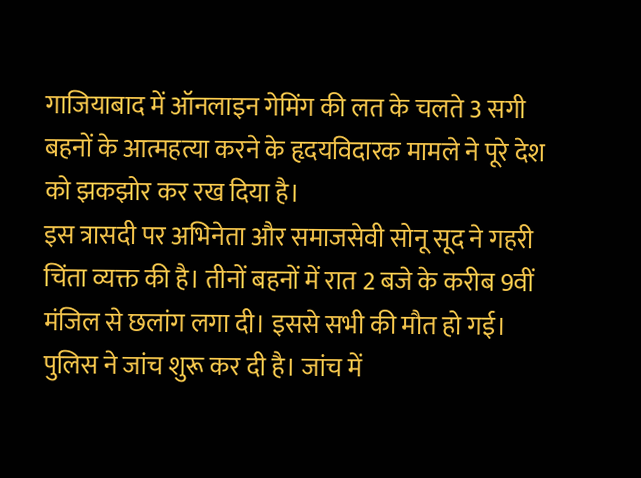गाजियाबाद में ऑनलाइन गेमिंग की लत के चलते 3 सगी बहनों के आत्महत्या करने के हृदयविदारक मामले ने पूरे देश को झकझोर कर रख दिया है।
इस त्रासदी पर अभिनेता और समाजसेवी सोनू सूद ने गहरी चिंता व्यक्त की है। तीनों बहनों में रात 2 बजे के करीब 9वीं मंजिल से छलांग लगा दी। इससे सभी की मौत हो गई। पुलिस ने जांच शुरू कर दी है। जांच में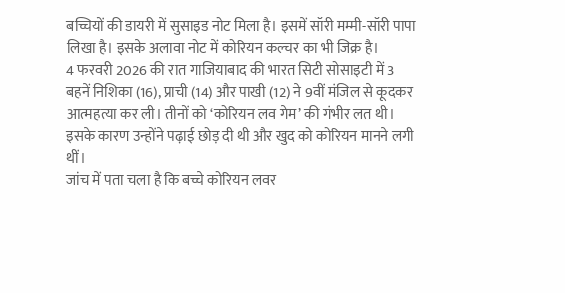बच्चियों की डायरी में सुसाइड नोट मिला है। इसमें सॉरी मम्मी-सॉरी पापा लिखा है। इसके अलावा नोट में कोरियन कल्चर का भी जिक्र है।
4 फरवरी 2026 की रात गाजियाबाद की भारत सिटी सोसाइटी में 3 बहनें निशिका (16), प्राची (14) और पाखी (12) ने 9वीं मंजिल से कूदकर आत्महत्या कर ली। तीनों को ‘कोरियन लव गेम’ की गंभीर लत थी। इसके कारण उन्होंने पढ़ाई छोड़ दी थी और खुद को कोरियन मानने लगी थीं।
जांच में पता चला है कि बच्चे कोरियन लवर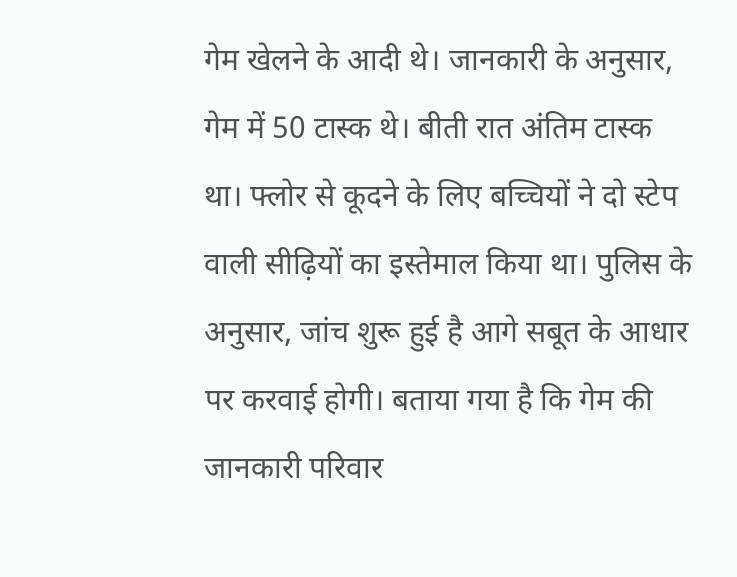गेम खेलने के आदी थे। जानकारी के अनुसार, गेम में 50 टास्क थे। बीती रात अंतिम टास्क था। फ्लोर से कूदने के लिए बच्चियों ने दो स्टेप वाली सीढ़ियों का इस्तेमाल किया था। पुलिस के अनुसार, जांच शुरू हुई है आगे सबूत के आधार पर करवाई होगी। बताया गया है कि गेम की जानकारी परिवार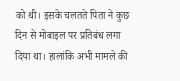को थी। इसके चलतते पिता ने कुछ दिन से मोबाइल पर प्रतिबंध लगा दिया था। हालांकि अभी मामले की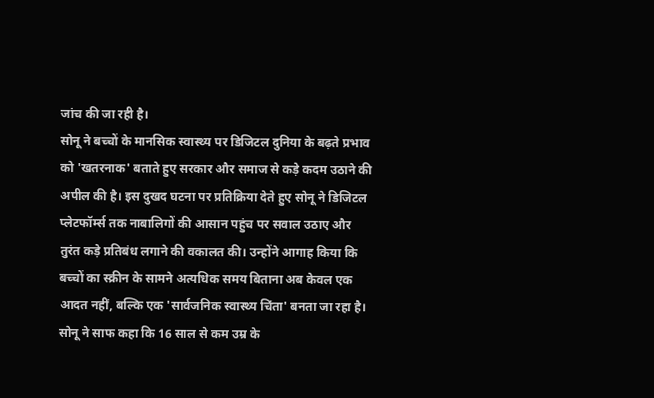जांच की जा रही है।
सोनू ने बच्चों के मानसिक स्वास्थ्य पर डिजिटल दुनिया के बढ़ते प्रभाव को 'खतरनाक' बताते हुए सरकार और समाज से कड़े कदम उठाने की अपील की है। इस दुखद घटना पर प्रतिक्रिया देते हुए सोनू ने डिजिटल प्लेटफॉर्म्स तक नाबालिगों की आसान पहुंच पर सवाल उठाए और तुरंत कड़े प्रतिबंध लगाने की वकालत की। उन्होंने आगाह किया कि बच्चों का स्क्रीन के सामने अत्यधिक समय बिताना अब केवल एक आदत नहीं, बल्कि एक 'सार्वजनिक स्वास्थ्य चिंता' बनता जा रहा है।
सोनू ने साफ कहा कि 16 साल से कम उम्र के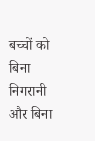बच्चों को बिना निगरानी और बिना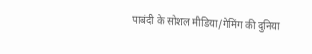पाबंदी के सोशल मीडिया/गेमिंग की दुनिया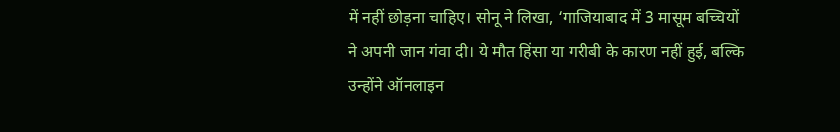में नहीं छोड़ना चाहिए। सोनू ने लिखा, ‘गाजियाबाद में 3 मासूम बच्चियों ने अपनी जान गंवा दी। ये मौत हिंसा या गरीबी के कारण नहीं हुई, बल्कि उन्होंने ऑनलाइन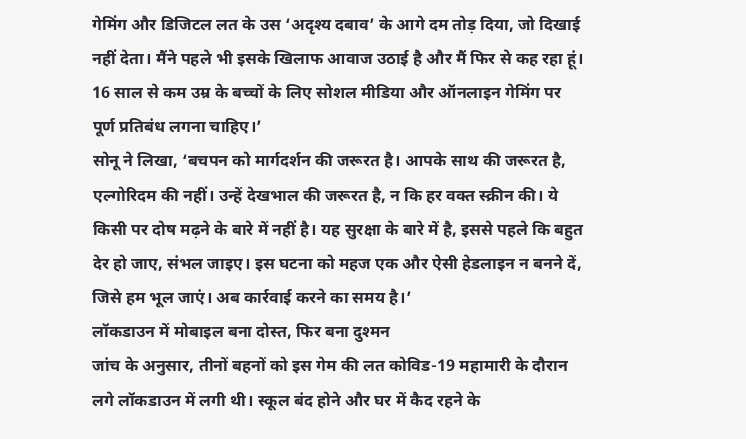गेमिंग और डिजिटल लत के उस ‘अदृश्य दबाव’ के आगे दम तोड़ दिया, जो दिखाई नहीं देता। मैंने पहले भी इसके खिलाफ आवाज उठाई है और मैं फिर से कह रहा हूं। 16 साल से कम उम्र के बच्चों के लिए सोशल मीडिया और ऑनलाइन गेमिंग पर पूर्ण प्रतिबंध लगना चाहिए।’
सोनू ने लिखा, ‘बचपन को मार्गदर्शन की जरूरत है। आपके साथ की जरूरत है, एल्गोरिदम की नहीं। उन्हें देखभाल की जरूरत है, न कि हर वक्त स्क्रीन की। ये किसी पर दोष मढ़ने के बारे में नहीं है। यह सुरक्षा के बारे में है, इससे पहले कि बहुत देर हो जाए, संभल जाइए। इस घटना को महज एक और ऐसी हेडलाइन न बनने दें, जिसे हम भूल जाएं। अब कार्रवाई करने का समय है।’
लॉकडाउन में मोबाइल बना दोस्त, फिर बना दुश्मन
जांच के अनुसार, तीनों बहनों को इस गेम की लत कोविड-19 महामारी के दौरान लगे लॉकडाउन में लगी थी। स्कूल बंद होने और घर में कैद रहने के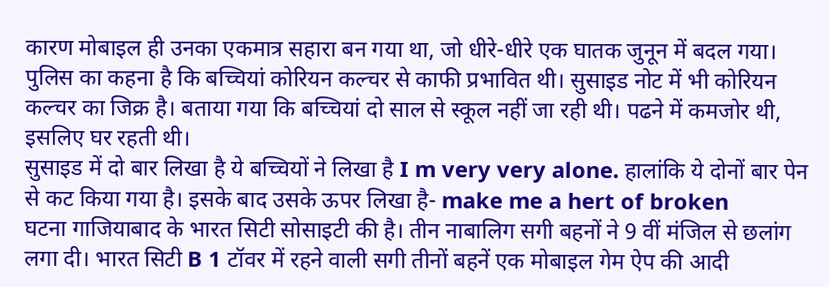कारण मोबाइल ही उनका एकमात्र सहारा बन गया था, जो धीरे-धीरे एक घातक जुनून में बदल गया।
पुलिस का कहना है कि बच्चियां कोरियन कल्चर से काफी प्रभावित थी। सुसाइड नोट में भी कोरियन कल्चर का जिक्र है। बताया गया कि बच्चियां दो साल से स्कूल नहीं जा रही थी। पढने में कमजोर थी, इसलिए घर रहती थी।
सुसाइड में दो बार लिखा है ये बच्चियों ने लिखा है I m very very alone. हालांकि ये दोनों बार पेन से कट किया गया है। इसके बाद उसके ऊपर लिखा है- make me a hert of broken
घटना गाजियाबाद के भारत सिटी सोसाइटी की है। तीन नाबालिग सगी बहनों ने 9 वीं मंजिल से छलांग लगा दी। भारत सिटी B 1 टॉवर में रहने वाली सगी तीनों बहनें एक मोबाइल गेम ऐप की आदी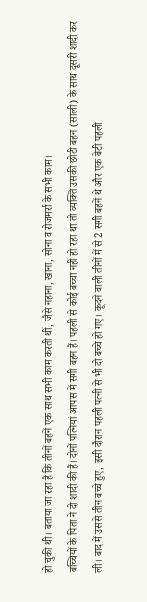हो चुकी थी। बताया जा रहा है कि तीनों बहनें एक साथ सभी काम करती थीं, जैसे नहाना, खाना, सोना व रोजमर्रा के सभी काम।
बच्चियों के पिता ने दो शादी की हैं। दोनों पत्नियां आपस में सगी बहन हैं। पहली से कोई बच्चा नहीं हो रहा था तो व्यक्ति उसकी छोटी बहन (साली) के साथ दूसरी शादी कर ली। बाद में उससे तीन बच्चे हुए, इसी दौरान पहली पत्नी से भी दो बच्चे हो गए। कूदने वाली तीनों में से 2 सगी बहनें थे और एक बेटी पहली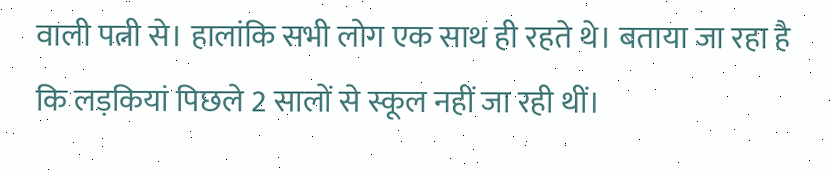वाली पत्नी से। हालांकि सभी लोग एक साथ ही रहते थे। बताया जा रहा है कि लड़कियां पिछले 2 सालों से स्कूल नहीं जा रही थीं।